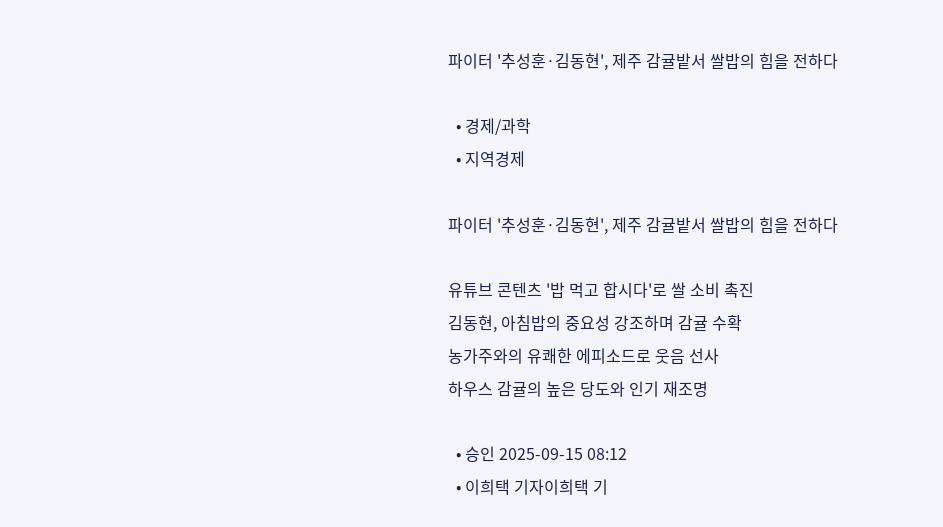파이터 '추성훈·김동현', 제주 감귤밭서 쌀밥의 힘을 전하다

  • 경제/과학
  • 지역경제

파이터 '추성훈·김동현', 제주 감귤밭서 쌀밥의 힘을 전하다

유튜브 콘텐츠 '밥 먹고 합시다'로 쌀 소비 촉진
김동현, 아침밥의 중요성 강조하며 감귤 수확
농가주와의 유쾌한 에피소드로 웃음 선사
하우스 감귤의 높은 당도와 인기 재조명

  • 승인 2025-09-15 08:12
  • 이희택 기자이희택 기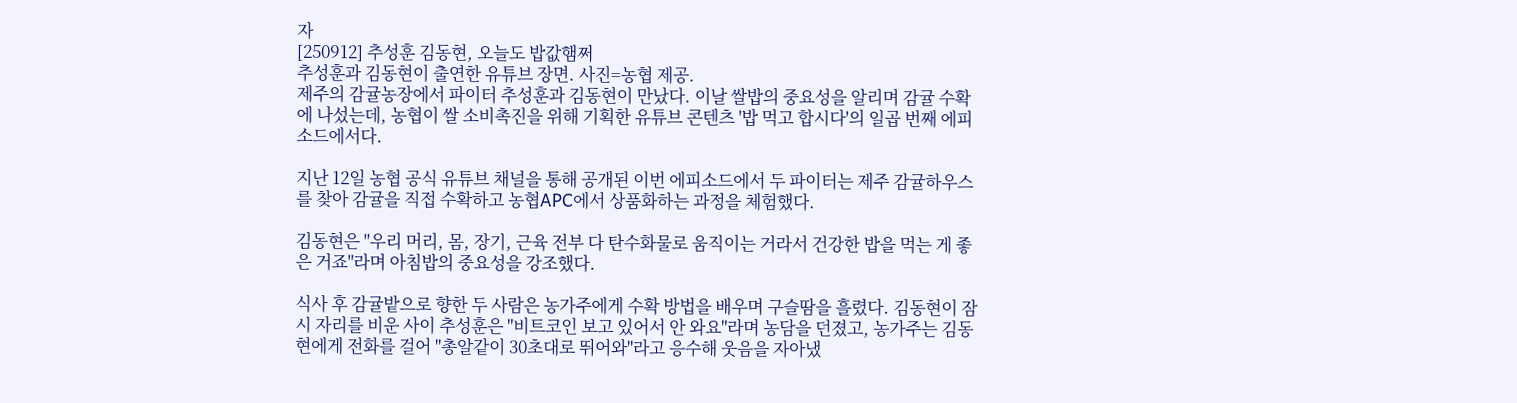자
[250912] 추성훈 김동현, 오늘도 밥값햄쩌
추성훈과 김동현이 출연한 유튜브 장면. 사진=농협 제공.
제주의 감귤농장에서 파이터 추성훈과 김동현이 만났다. 이날 쌀밥의 중요성을 알리며 감귤 수확에 나섰는데, 농협이 쌀 소비촉진을 위해 기획한 유튜브 콘텐츠 '밥 먹고 합시다'의 일곱 번째 에피소드에서다.

지난 12일 농협 공식 유튜브 채널을 통해 공개된 이번 에피소드에서 두 파이터는 제주 감귤하우스를 찾아 감귤을 직접 수확하고 농협APC에서 상품화하는 과정을 체험했다.

김동현은 "우리 머리, 몸, 장기, 근육 전부 다 탄수화물로 움직이는 거라서 건강한 밥을 먹는 게 좋은 거죠"라며 아침밥의 중요성을 강조했다.

식사 후 감귤밭으로 향한 두 사람은 농가주에게 수확 방법을 배우며 구슬땀을 흘렸다. 김동현이 잠시 자리를 비운 사이 추성훈은 "비트코인 보고 있어서 안 와요"라며 농담을 던졌고, 농가주는 김동현에게 전화를 걸어 "총알같이 30초대로 뛰어와"라고 응수해 웃음을 자아냈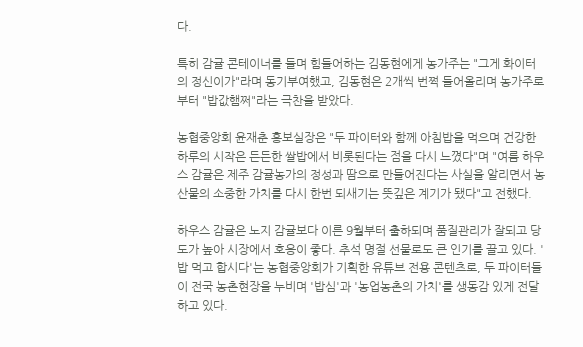다.

특히 감귤 콘테이너를 들며 힘들어하는 김동현에게 농가주는 "그게 화이터의 정신이가"라며 동기부여했고, 김동현은 2개씩 번쩍 들어올리며 농가주로부터 "밥값햄쩌"라는 극찬을 받았다.

농협중앙회 윤재춘 홍보실장은 "두 파이터와 함께 아침밥을 먹으며 건강한 하루의 시작은 든든한 쌀밥에서 비롯된다는 점을 다시 느꼈다"며 "여름 하우스 감귤은 제주 감귤농가의 정성과 땀으로 만들어진다는 사실을 알리면서 농산물의 소중한 가치를 다시 한번 되새기는 뜻깊은 계기가 됐다"고 전했다.

하우스 감귤은 노지 감귤보다 이른 9월부터 출하되며 품질관리가 잘되고 당도가 높아 시장에서 호응이 좋다. 추석 명절 선물로도 큰 인기를 끌고 있다. '밥 먹고 합시다'는 농협중앙회가 기획한 유튜브 전용 콘텐츠로, 두 파이터들이 전국 농촌현장을 누비며 '밥심'과 '농업농촌의 가치'를 생동감 있게 전달하고 있다.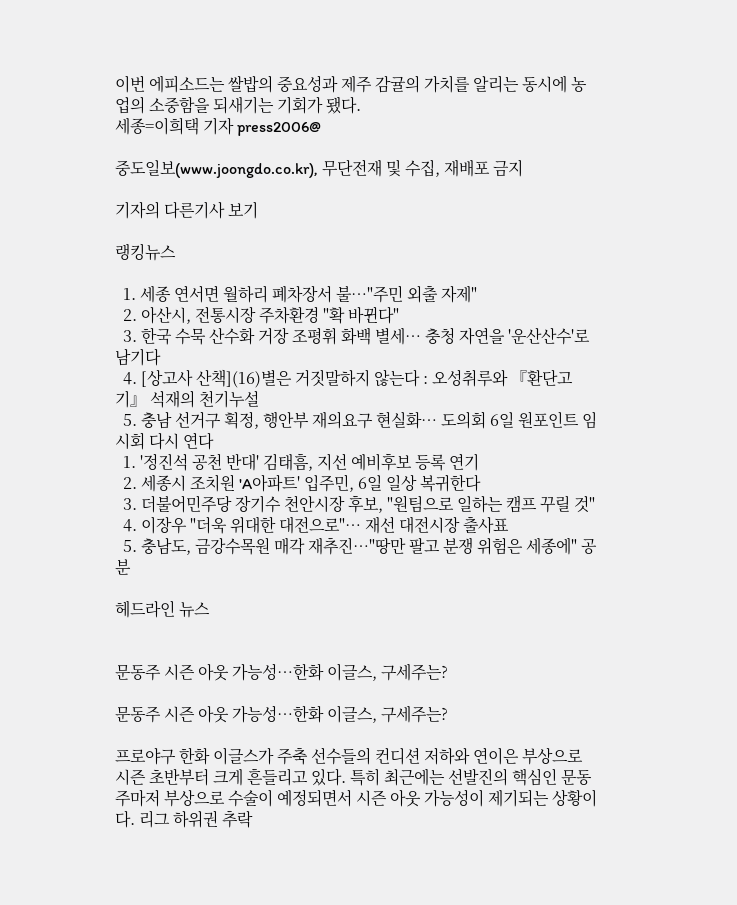이번 에피소드는 쌀밥의 중요성과 제주 감귤의 가치를 알리는 동시에 농업의 소중함을 되새기는 기회가 됐다.
세종=이희택 기자 press2006@

중도일보(www.joongdo.co.kr), 무단전재 및 수집, 재배포 금지

기자의 다른기사 보기

랭킹뉴스

  1. 세종 연서면 월하리 폐차장서 불…"주민 외출 자제"
  2. 아산시, 전통시장 주차환경 "확 바뀐다"
  3. 한국 수묵 산수화 거장 조평휘 화백 별세… 충청 자연을 '운산산수'로 남기다
  4. [상고사 산책](16)별은 거짓말하지 않는다 : 오성취루와 『환단고기』 석재의 천기누설
  5. 충남 선거구 획정, 행안부 재의요구 현실화… 도의회 6일 원포인트 임시회 다시 연다
  1. '정진석 공천 반대' 김태흠, 지선 예비후보 등록 연기
  2. 세종시 조치원 'A아파트' 입주민, 6일 일상 복귀한다
  3. 더불어민주당 장기수 천안시장 후보, "원팀으로 일하는 캠프 꾸릴 것"
  4. 이장우 "더욱 위대한 대전으로"… 재선 대전시장 출사표
  5. 충남도, 금강수목원 매각 재추진…"땅만 팔고 분쟁 위험은 세종에" 공분

헤드라인 뉴스


문동주 시즌 아웃 가능성…한화 이글스, 구세주는?

문동주 시즌 아웃 가능성…한화 이글스, 구세주는?

프로야구 한화 이글스가 주축 선수들의 컨디션 저하와 연이은 부상으로 시즌 초반부터 크게 흔들리고 있다. 특히 최근에는 선발진의 핵심인 문동주마저 부상으로 수술이 예정되면서 시즌 아웃 가능성이 제기되는 상황이다. 리그 하위권 추락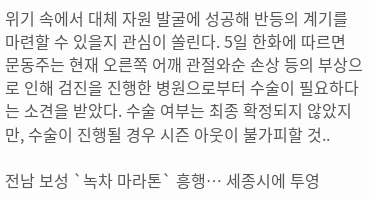위기 속에서 대체 자원 발굴에 성공해 반등의 계기를 마련할 수 있을지 관심이 쏠린다. 5일 한화에 따르면 문동주는 현재 오른쪽 어깨 관절와순 손상 등의 부상으로 인해 검진을 진행한 병원으로부터 수술이 필요하다는 소견을 받았다. 수술 여부는 최종 확정되지 않았지만, 수술이 진행될 경우 시즌 아웃이 불가피할 것..

전남 보성 `녹차 마라톤` 흥행… 세종시에 투영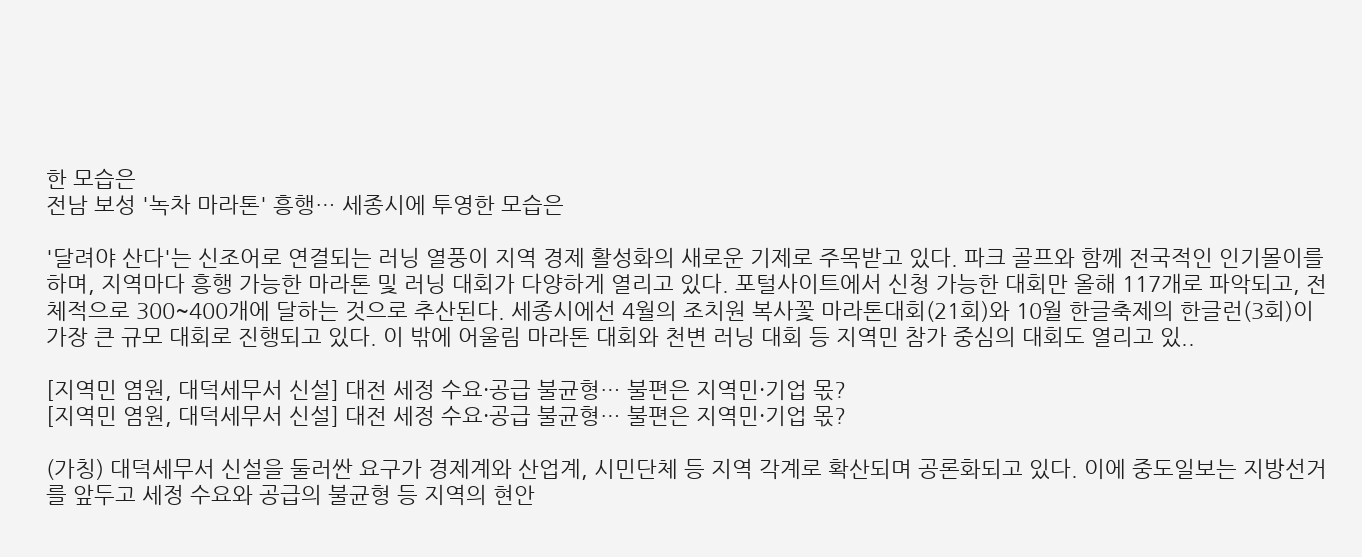한 모습은
전남 보성 '녹차 마라톤' 흥행… 세종시에 투영한 모습은

'달려야 산다'는 신조어로 연결되는 러닝 열풍이 지역 경제 활성화의 새로운 기제로 주목받고 있다. 파크 골프와 함께 전국적인 인기몰이를 하며, 지역마다 흥행 가능한 마라톤 및 러닝 대회가 다양하게 열리고 있다. 포털사이트에서 신청 가능한 대회만 올해 117개로 파악되고, 전체적으로 300~400개에 달하는 것으로 추산된다. 세종시에선 4월의 조치원 복사꽃 마라톤대회(21회)와 10월 한글축제의 한글런(3회)이 가장 큰 규모 대회로 진행되고 있다. 이 밖에 어울림 마라톤 대회와 천변 러닝 대회 등 지역민 참가 중심의 대회도 열리고 있..

[지역민 염원, 대덕세무서 신설] 대전 세정 수요·공급 불균형… 불편은 지역민·기업 몫?
[지역민 염원, 대덕세무서 신설] 대전 세정 수요·공급 불균형… 불편은 지역민·기업 몫?

(가칭) 대덕세무서 신설을 둘러싼 요구가 경제계와 산업계, 시민단체 등 지역 각계로 확산되며 공론화되고 있다. 이에 중도일보는 지방선거를 앞두고 세정 수요와 공급의 불균형 등 지역의 현안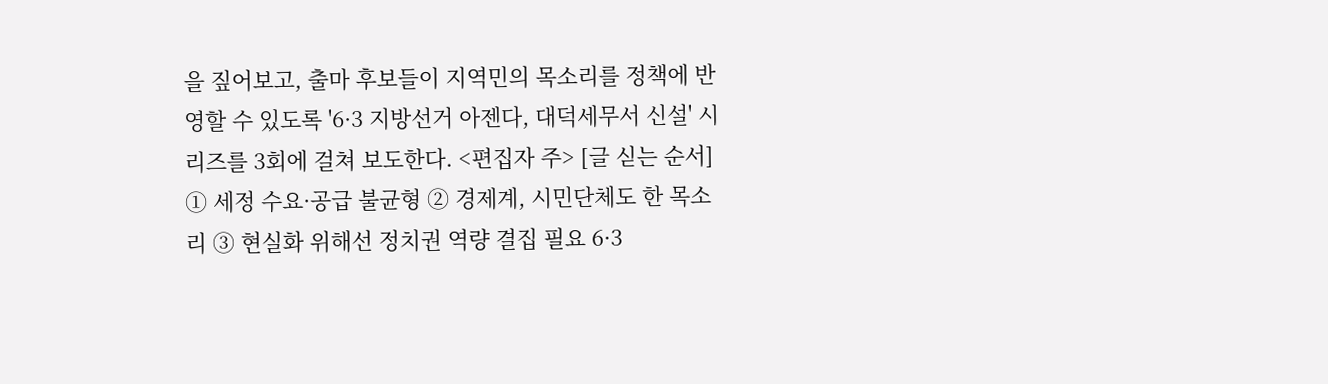을 짚어보고, 출마 후보들이 지역민의 목소리를 정책에 반영할 수 있도록 '6·3 지방선거 아젠다, 대덕세무서 신설' 시리즈를 3회에 걸쳐 보도한다. <편집자 주> [글 싣는 순서] ① 세정 수요·공급 불균형 ② 경제계, 시민단체도 한 목소리 ③ 현실화 위해선 정치권 역량 결집 필요 6·3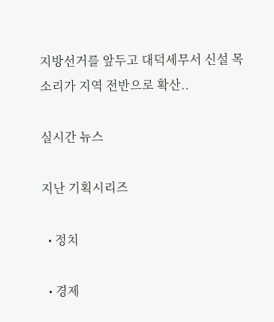지방선거를 앞두고 대덕세무서 신설 목소리가 지역 전반으로 확산..

실시간 뉴스

지난 기획시리즈

  • 정치

  • 경제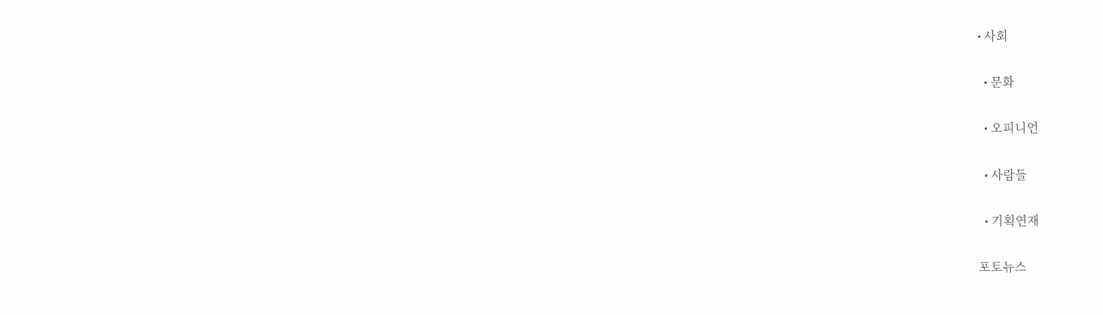• 사회

  • 문화

  • 오피니언

  • 사람들

  • 기획연재

포토뉴스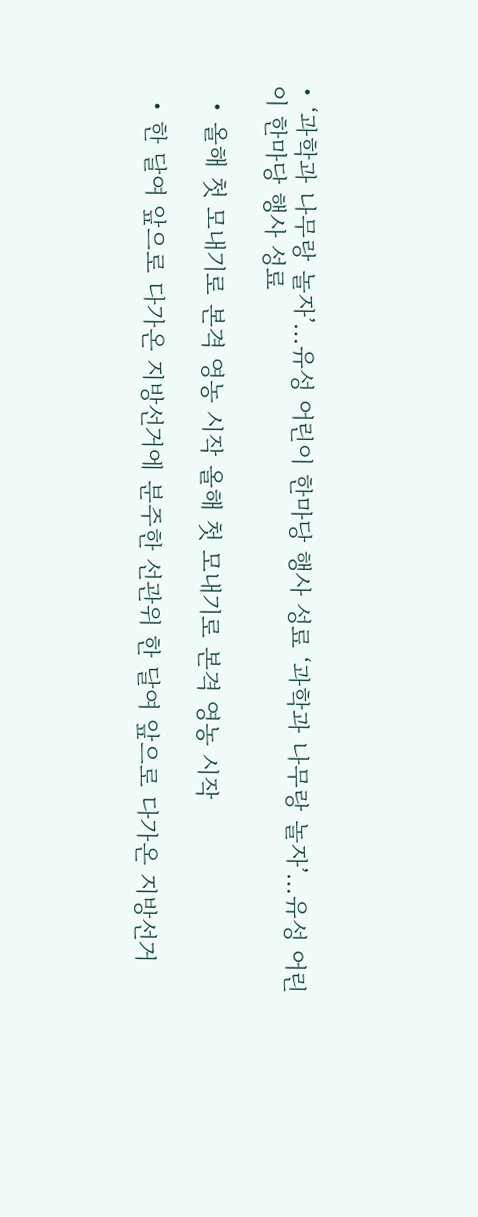• ‘과학과 나무랑 놀자’…유성 어린이 한마당 행사 성료 ‘과학과 나무랑 놀자’…유성 어린이 한마당 행사 성료

  • 올해 첫 모내기로 본격 영농 시작 올해 첫 모내기로 본격 영농 시작

  • 한 달여 앞으로 다가온 지방선거에 분주한 선관위 한 달여 앞으로 다가온 지방선거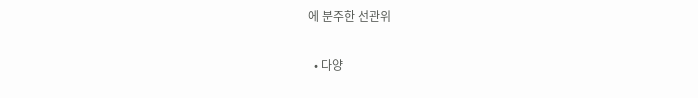에 분주한 선관위

  • 다양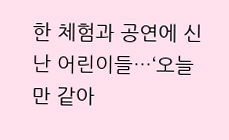한 체험과 공연에 신난 어린이들…‘오늘만 같아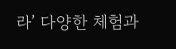라’ 다양한 체험과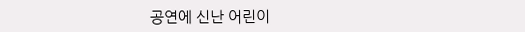공연에 신난 어린이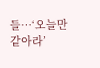들…‘오늘만 같아라’